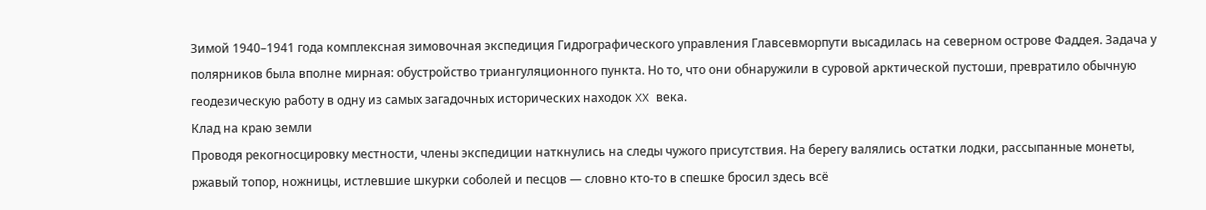Зимой 1940–1941 года комплексная зимовочная экспедиция Гидрографического управления Главсевморпути высадилась на северном острове Фаддея. Задача у полярников была вполне мирная: обустройство триангуляционного пункта. Но то, что они обнаружили в суровой арктической пустоши, превратило обычную геодезическую работу в одну из самых загадочных исторических находок XX века.
Клад на краю земли
Проводя рекогносцировку местности, члены экспедиции наткнулись на следы чужого присутствия. На берегу валялись остатки лодки, рассыпанные монеты, ржавый топор, ножницы, истлевшие шкурки соболей и песцов — словно кто-то в спешке бросил здесь всё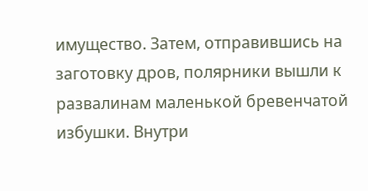имущество. Затем, отправившись на заготовку дров, полярники вышли к развалинам маленькой бревенчатой избушки. Внутри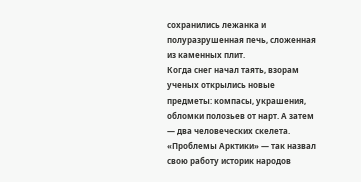сохранились лежанка и полуразрушенная печь, сложенная из каменных плит.
Когда снег начал таять, взорам ученых открылись новые предметы: компасы, украшения, обломки полозьев от нарт. А затем — два человеческих скелета.
«Проблемы Арктики» — так назвал свою работу историк народов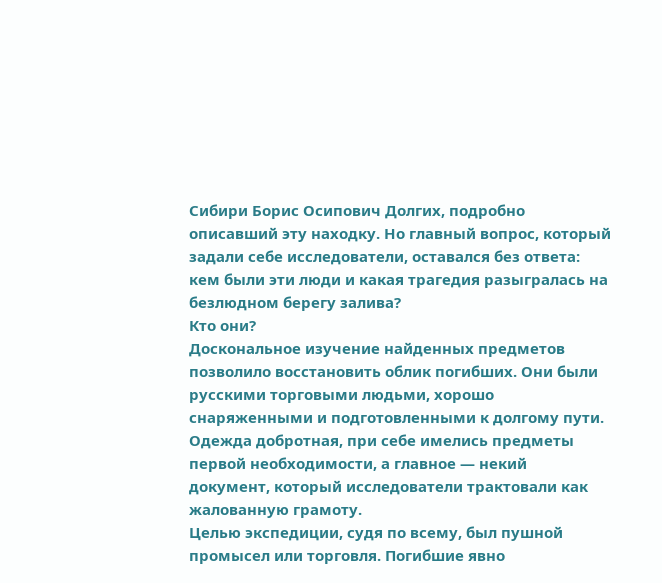Сибири Борис Осипович Долгих, подробно описавший эту находку. Но главный вопрос, который задали себе исследователи, оставался без ответа: кем были эти люди и какая трагедия разыгралась на безлюдном берегу залива?
Кто они?
Доскональное изучение найденных предметов позволило восстановить облик погибших. Они были русскими торговыми людьми, хорошо снаряженными и подготовленными к долгому пути. Одежда добротная, при себе имелись предметы первой необходимости, а главное — некий документ, который исследователи трактовали как жалованную грамоту.
Целью экспедиции, судя по всему, был пушной промысел или торговля. Погибшие явно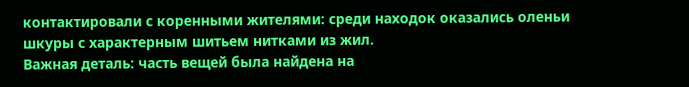контактировали с коренными жителями: среди находок оказались оленьи шкуры с характерным шитьем нитками из жил.
Важная деталь: часть вещей была найдена на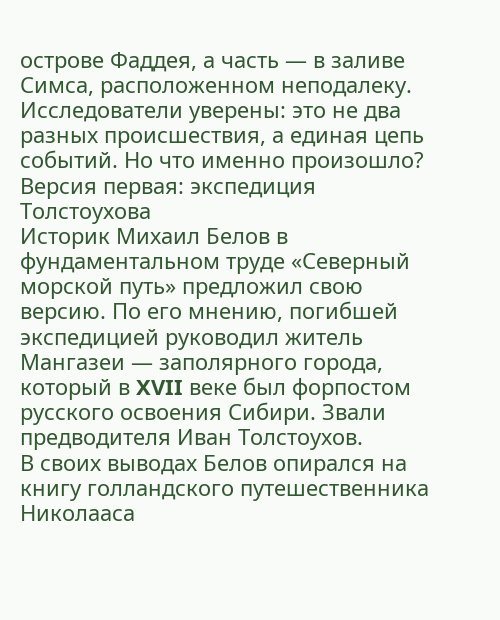острове Фаддея, а часть — в заливе Симса, расположенном неподалеку. Исследователи уверены: это не два разных происшествия, а единая цепь событий. Но что именно произошло?
Версия первая: экспедиция Толстоухова
Историк Михаил Белов в фундаментальном труде «Северный морской путь» предложил свою версию. По его мнению, погибшей экспедицией руководил житель Мангазеи — заполярного города, который в XVII веке был форпостом русского освоения Сибири. Звали предводителя Иван Толстоухов.
В своих выводах Белов опирался на книгу голландского путешественника Николааса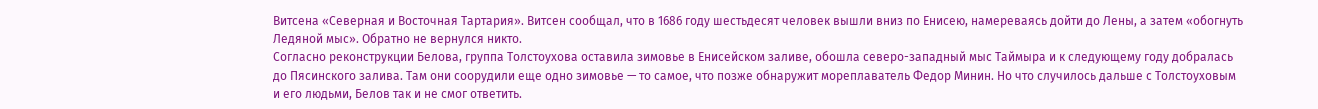Витсена «Северная и Восточная Тартария». Витсен сообщал, что в 1686 году шестьдесят человек вышли вниз по Енисею, намереваясь дойти до Лены, а затем «обогнуть Ледяной мыс». Обратно не вернулся никто.
Согласно реконструкции Белова, группа Толстоухова оставила зимовье в Енисейском заливе, обошла северо-западный мыс Таймыра и к следующему году добралась до Пясинского залива. Там они соорудили еще одно зимовье — то самое, что позже обнаружит мореплаватель Федор Минин. Но что случилось дальше с Толстоуховым и его людьми, Белов так и не смог ответить.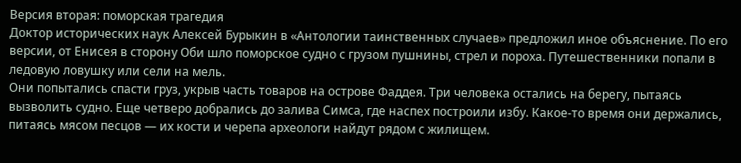Версия вторая: поморская трагедия
Доктор исторических наук Алексей Бурыкин в «Антологии таинственных случаев» предложил иное объяснение. По его версии, от Енисея в сторону Оби шло поморское судно с грузом пушнины, стрел и пороха. Путешественники попали в ледовую ловушку или сели на мель.
Они попытались спасти груз, укрыв часть товаров на острове Фаддея. Три человека остались на берегу, пытаясь вызволить судно. Еще четверо добрались до залива Симса, где наспех построили избу. Какое-то время они держались, питаясь мясом песцов — их кости и черепа археологи найдут рядом с жилищем.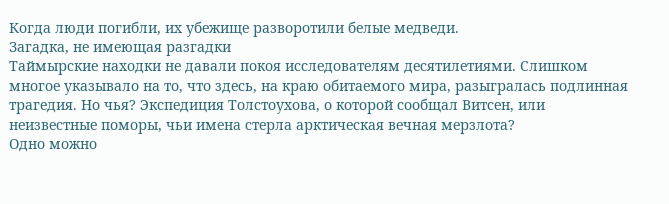Когда люди погибли, их убежище разворотили белые медведи.
Загадка, не имеющая разгадки
Таймырские находки не давали покоя исследователям десятилетиями. Слишком многое указывало на то, что здесь, на краю обитаемого мира, разыгралась подлинная трагедия. Но чья? Экспедиция Толстоухова, о которой сообщал Витсен, или неизвестные поморы, чьи имена стерла арктическая вечная мерзлота?
Одно можно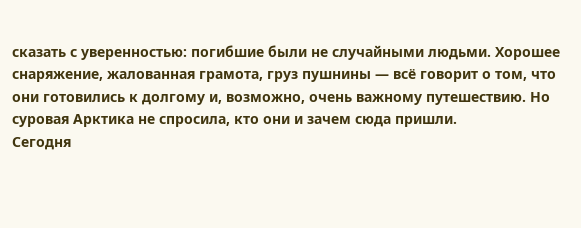сказать с уверенностью: погибшие были не случайными людьми. Хорошее снаряжение, жалованная грамота, груз пушнины — всё говорит о том, что они готовились к долгому и, возможно, очень важному путешествию. Но суровая Арктика не спросила, кто они и зачем сюда пришли.
Сегодня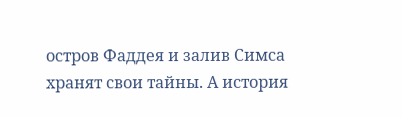остров Фаддея и залив Симса хранят свои тайны. А история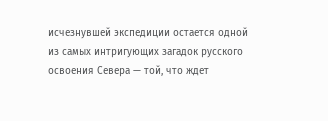исчезнувшей экспедиции остается одной из самых интригующих загадок русского освоения Севера — той, что ждет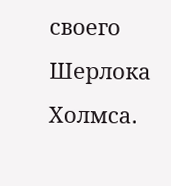своего Шерлока Холмса.